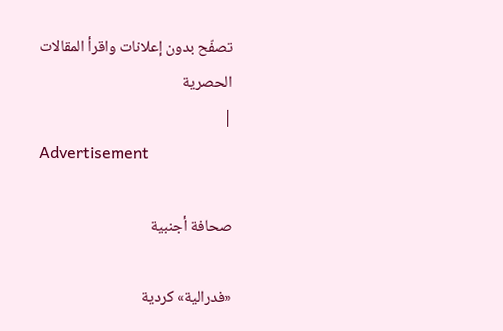تصفّح بدون إعلانات واقرأ المقالات الحصرية
|
Advertisement

صحافة أجنبية

«فدرالية» كردية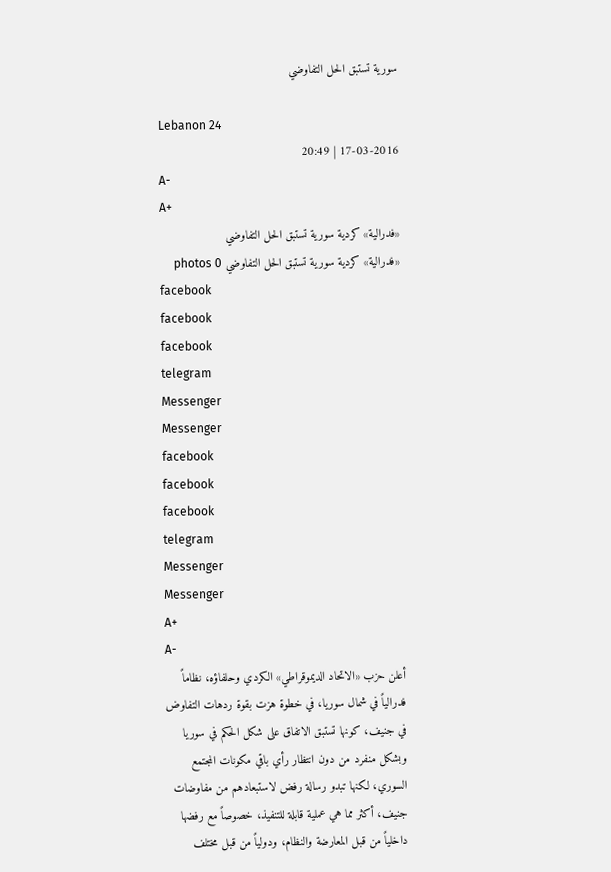سورية تستبق الحل التفاوضي

Lebanon 24
17-03-2016 | 20:49
A-
A+
«فدرالية» كردية سورية تستبق الحل التفاوضي
«فدرالية» كردية سورية تستبق الحل التفاوضي photos 0
facebook
facebook
facebook
telegram
Messenger
Messenger
facebook
facebook
facebook
telegram
Messenger
Messenger
A+
A-
أعلن حزب «الاتحاد الديموقراطي» الكردي وحلفاؤه، نظاماً فدرالياً في شمال سوريا، في خطوة هزت بقوة ردهات التفاوض في جنيف، كونها تستبق الاتفاق على شكل الحكم في سوريا وبشكل منفرد من دون انتظار رأي باقي مكونات المجتمع السوري، لكنها تبدو رسالة رفض لاستبعادهم من مفاوضات جنيف، أكثر مما هي عملية قابلة للتنفيذ، خصوصاً مع رفضها داخلياً من قبل المعارضة والنظام، ودولياً من قبل مختلف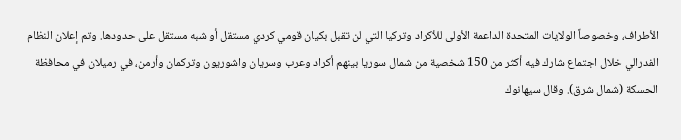الأطراف، وخصوصاً الولايات المتحدة الداعمة الأولى للأكراد وتركيا التي لن تقبل بكيان قومي كردي مستقل أو شبه مستقل على حدودها. وتم إعلان النظام الفدرالي خلال اجتماع شارك فيه أكثر من 150 شخصية من شمال سوريا بينهم أكراد وعرب وسريان واشوريون وتركمان وأرمن، في رميلان في محافظة الحسكة (شمال شرق). وقال سيهانوك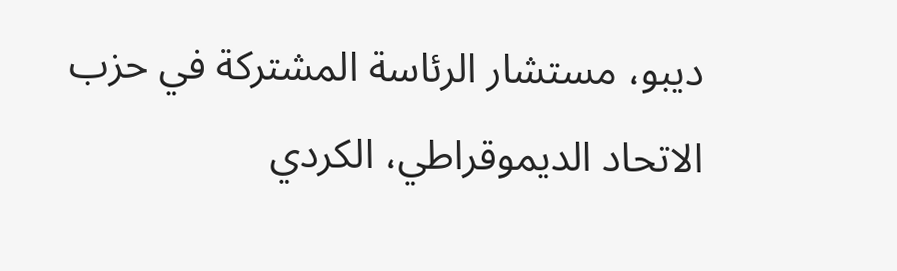ديبو، مستشار الرئاسة المشتركة في حزب الاتحاد الديموقراطي، الكردي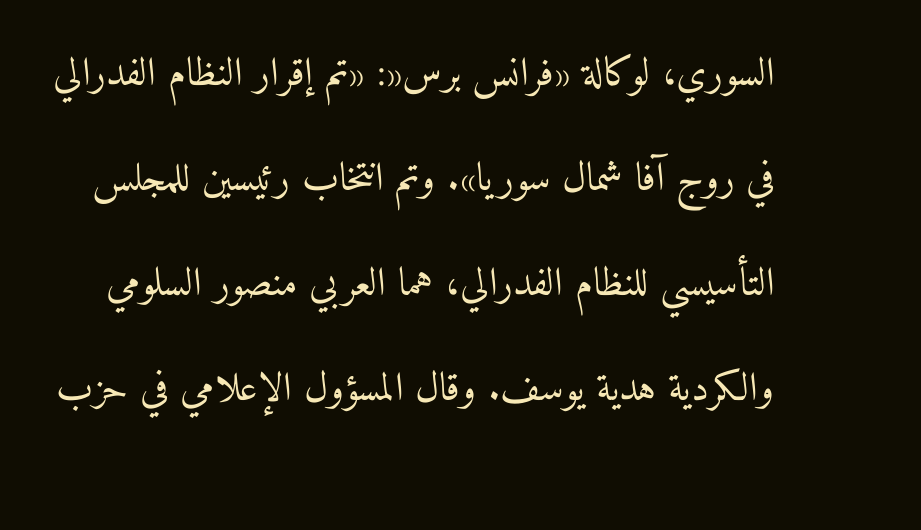السوري، لوكالة «فرانس برس«: «تم إقرار النظام الفدرالي في روج آفا شمال سوريا». وتم انتخاب رئيسين للمجلس التأسيسي للنظام الفدرالي، هما العربي منصور السلومي والكردية هدية يوسف. وقال المسؤول الإعلامي في حزب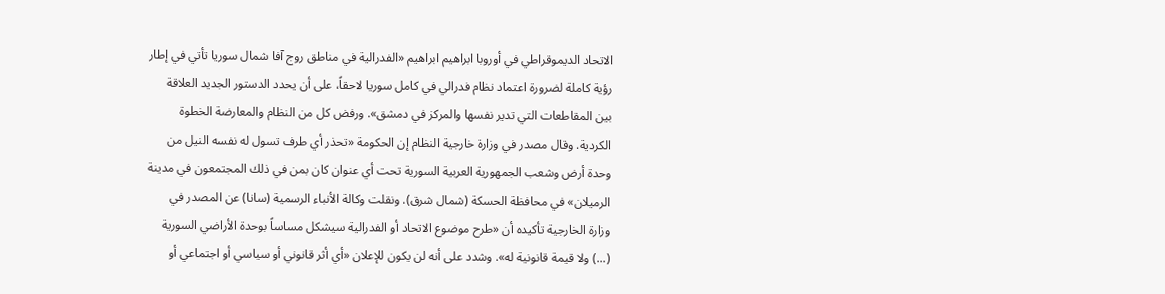الاتحاد الديموقراطي في أوروبا ابراهيم ابراهيم «الفدرالية في مناطق روج آفا شمال سوريا تأتي في إطار رؤية كاملة لضرورة اعتماد نظام فدرالي في كامل سوريا لاحقاً، على أن يحدد الدستور الجديد العلاقة بين المقاطعات التي تدير نفسها والمركز في دمشق». ورفض كل من النظام والمعارضة الخطوة الكردية. وقال مصدر في وزارة خارجية النظام إن الحكومة «تحذر أي طرف تسول له نفسه النيل من وحدة أرض وشعب الجمهورية العربية السورية تحت أي عنوان كان بمن في ذلك المجتمعون في مدينة الرميلان» في محافظة الحسكة (شمال شرق). ونقلت وكالة الأنباء الرسمية (سانا) عن المصدر في وزارة الخارجية تأكيده أن «طرح موضوع الاتحاد أو الفدرالية سيشكل مساساً بوحدة الأراضي السورية (...) ولا قيمة قانونية له». وشدد على أنه لن يكون للإعلان «أي أثر قانوني أو سياسي أو اجتماعي أو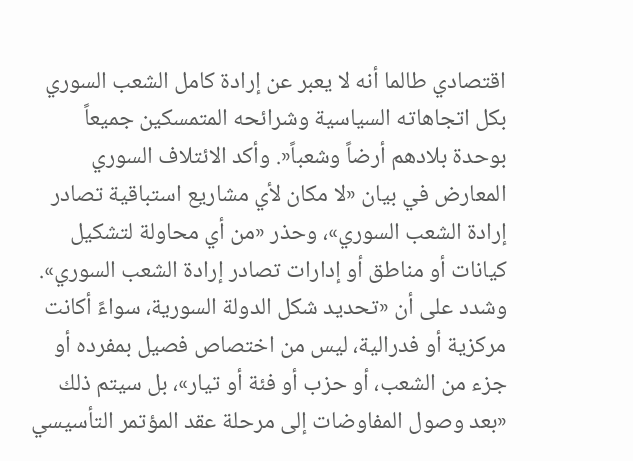اقتصادي طالما أنه لا يعبر عن إرادة كامل الشعب السوري بكل اتجاهاته السياسية وشرائحه المتمسكين جميعاً بوحدة بلادهم أرضاً وشعباً«. وأكد الائتلاف السوري المعارض في بيان «لا مكان لأي مشاريع استباقية تصادر إرادة الشعب السوري»، وحذر «من أي محاولة لتشكيل كيانات أو مناطق أو إدارات تصادر إرادة الشعب السوري». وشدد على أن «تحديد شكل الدولة السورية، سواءً أكانت مركزية أو فدرالية، ليس من اختصاص فصيل بمفرده أو جزء من الشعب، أو حزب أو فئة أو تيار»، بل سيتم ذلك «بعد وصول المفاوضات إلى مرحلة عقد المؤتمر التأسيسي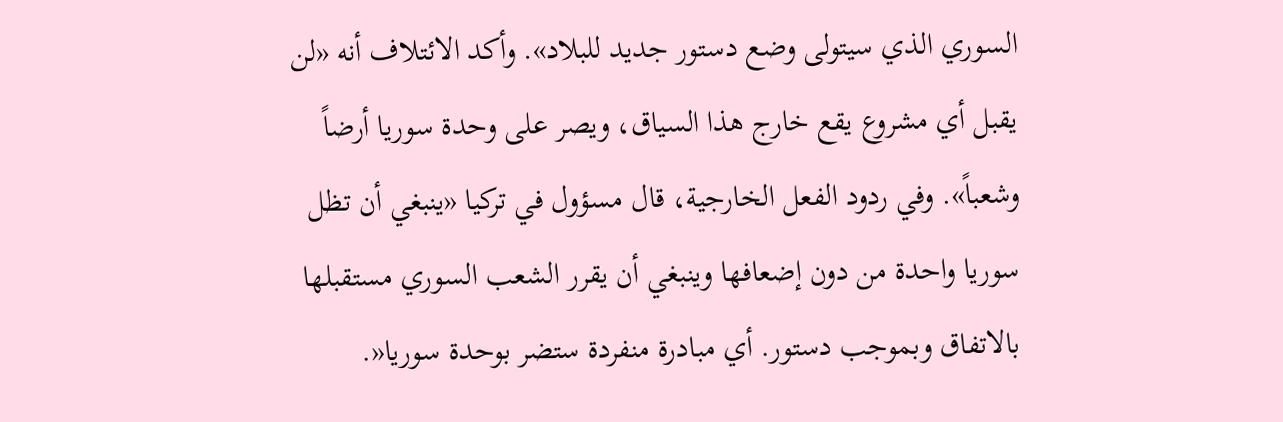السوري الذي سيتولى وضع دستور جديد للبلاد». وأكد الائتلاف أنه «لن يقبل أي مشروع يقع خارج هذا السياق، ويصر على وحدة سوريا أرضاً وشعباً». وفي ردود الفعل الخارجية، قال مسؤول في تركيا «ينبغي أن تظل سوريا واحدة من دون إضعافها وينبغي أن يقرر الشعب السوري مستقبلها بالاتفاق وبموجب دستور. أي مبادرة منفردة ستضر بوحدة سوريا«.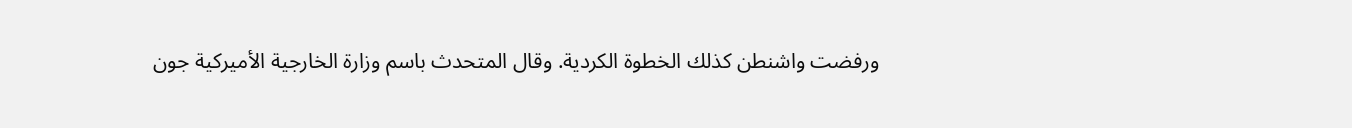ورفضت واشنطن كذلك الخطوة الكردية. وقال المتحدث باسم وزارة الخارجية الأميركية جون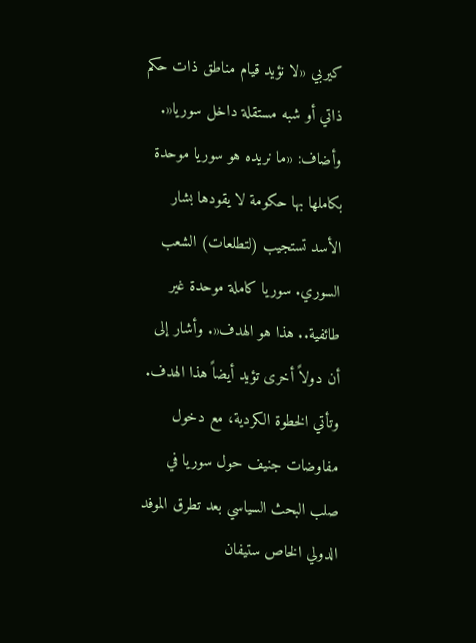كيربي «لا نؤيد قيام مناطق ذات حكم ذاتي أو شبه مستقلة داخل سوريا«. وأضاف: «ما نريده هو سوريا موحدة بكاملها بها حكومة لا يقودها بشار الأسد تستجيب (لتطلعات) الشعب السوري. سوريا كاملة موحدة غير طائفية.. هذا هو الهدف«. وأشار إلى أن دولاً أخرى تؤيد أيضاً هذا الهدف. وتأتي الخطوة الكردية، مع دخول مفاوضات جنيف حول سوريا في صلب البحث السياسي بعد تطرق الموفد الدولي الخاص ستيفان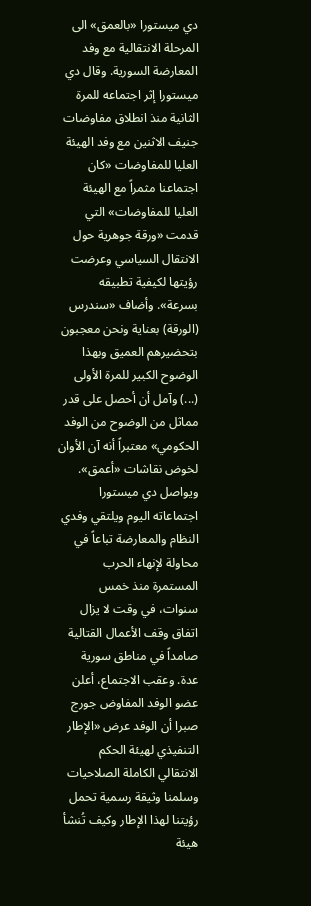دي ميستورا «بالعمق» الى المرحلة الانتقالية مع وفد المعارضة السورية. وقال دي ميستورا إثر اجتماعه للمرة الثانية منذ انطلاق مفاوضات جنيف الاثنين مع وفد الهيئة العليا للمفاوضات «كان اجتماعنا مثمراً مع الهيئة العليا للمفاوضات» التي قدمت «ورقة جوهرية حول الانتقال السياسي وعرضت رؤيتها لكيفية تطبيقه بسرعة». وأضاف «سندرس (الورقة) بعناية ونحن معجبون بتحضيرهم العميق وبهذا الوضوح الكبير للمرة الأولى (...) وآمل أن أحصل على قدر مماثل من الوضوح من الوفد الحكومي» معتبراً أنه آن الأوان لخوض نقاشات «أعمق». ويواصل دي ميستورا اجتماعاته اليوم ويلتقي وفدي النظام والمعارضة تباعاً في محاولة لإنهاء الحرب المستمرة منذ خمس سنوات، في وقت لا يزال اتفاق وقف الأعمال القتالية صامداً في مناطق سورية عدة. وعقب الاجتماع، أعلن عضو الوفد المفاوض جورج صبرا أن الوفد عرض «الإطار التنفيذي لهيئة الحكم الانتقالي الكاملة الصلاحيات وسلمنا وثيقة رسمية تحمل رؤيتنا لهذا الإطار وكيف تُنشأ هيئة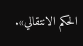الحكم الانتقالي».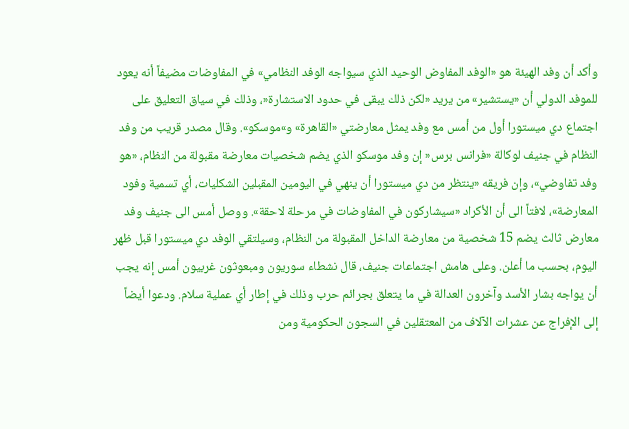وأكد أن وفد الهيئة هو «الوفد المفاوض الوحيد الذي سيواجه الوفد النظامي» في المفاوضات مضيفاً أنه يعود للموفد الدولي أن «يستشير» من يريد «لكن ذلك يبقى في حدود الاستشارة«، وذلك في سياق التعليق على اجتماع دي ميستورا أول من أمس مع وفد يمثل معارضتي «القاهرة» و»موسكو». وقال مصدر قريب من وفد النظام في جنيف لوكالة «فرانس برس« إن وفد موسكو الذي يضم شخصيات معارضة مقبولة من النظام، «هو وفد تفاوضي»، وإن فريقه «ينتظر من دي ميستورا أن ينهي في اليومين المقبلين الشكليات، أي تسمية وفود المعارضة»، لافتاً الى أن الأكراد «سيشاركون في المفاوضات في مرحلة لاحقة». ووصل أمس الى جنيف وفد معارض ثالث يضم 15 شخصية من معارضة الداخل المقبولة من النظام، وسيلتقي الوفد دي ميستورا قبل ظهر اليوم، بحسب ما أعلن. وعلى هامش اجتماعات جنيف، قال نشطاء سوريون ومبعوثون غربيون أمس إنه يجب أن يواجه بشار الأسد وآخرون العدالة في ما يتعلق بجرائم حرب وذلك في إطار أي عملية سلام. ودعوا أيضاً إلى الإفراج عن عشرات الآلاف من المعتقلين في السجون الحكومية ومن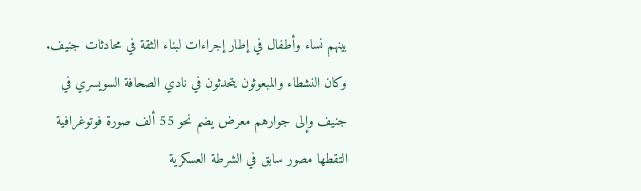بينهم نساء وأطفال في إطار إجراءات لبناء الثقة في محادثات جنيف. وكان النشطاء والمبعوثون يتحدثون في نادي الصحافة السويسري في جنيف وإلى جوارهم معرض يضم نحو 55 ألف صورة فوتوغرافية التقطها مصور سابق في الشرطة العسكرية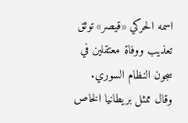اسمه الحركي «قيصر» توثق تعذيب ووفاة معتقلين في سجون النظام السوري. وقال ممثل بريطانيا الخاص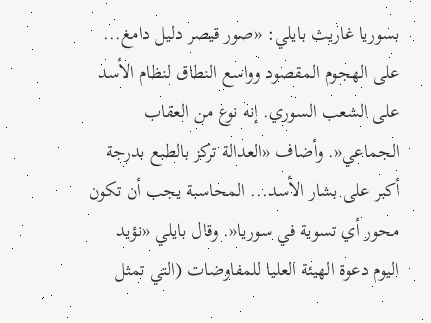بسوريا غاريث بايلي: «صور قيصر دليل دامغ... على الهجوم المقصود وواسع النطاق لنظام الأسد على الشعب السوري. إنه نوع من العقاب الجماعي«. وأضاف «العدالة تركز بالطبع بدرجة أكبر على بشار الأسد... المحاسبة يجب أن تكون محور أي تسوية في سوريا«. وقال بايلي «نؤيد اليوم دعوة الهيئة العليا للمفاوضات (التي تمثل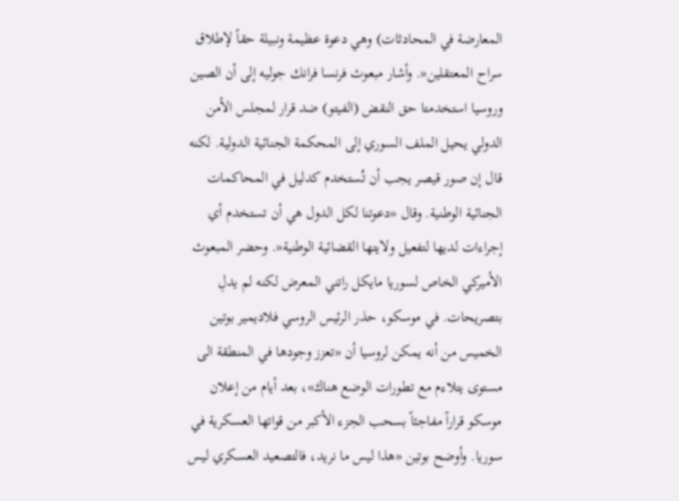المعارضة في المحادثات) وهي دعوة عظيمة ونبيلة حقاً لإطلاق سراح المعتقلين«. وأشار مبعوث فرنسا فرانك جوليه إلى أن الصين وروسيا استخدمتا حق النقض (الفيتو) ضد قرار لمجلس الأمن الدولي يحيل الملف السوري إلى المحكمة الجنائية الدولية. لكنه قال إن صور قيصر يجب أن تُستخدم كدليل في المحاكمات الجنائية الوطنية. وقال «دعوتنا لكل الدول هي أن تستخدم أي إجراءات لديها لتفعيل ولايتها القضائية الوطنية«. وحضر المبعوث الأميركي الخاص لسوريا مايكل راتني المعرض لكنه لم يدلِ بتصريحات. في موسكو، حذر الرئيس الروسي فلاديمير بوتين الخميس من أنه يمكن لروسيا أن «تعزز وجودها في المنطقة الى مستوى يتلاءم مع تطورات الوضع هناك»، بعد أيام من إعلان موسكو قراراً مفاجئاً بسحب الجزء الأكبر من قواتها العسكرية في سوريا. وأوضح بوتين «هذا ليس ما نريد، فالتصعيد العسكري ليس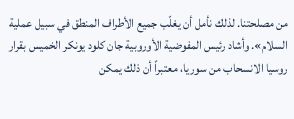من مصلحتنا. لذلك نأمل أن يغلّب جميع الأطراف المنطق في سبيل عملية السلام». وأشاد رئيس المفوضية الأوروبية جان كلود يونكر الخميس بقرار روسيا الانسحاب من سوريا، معتبراً أن ذلك يمكن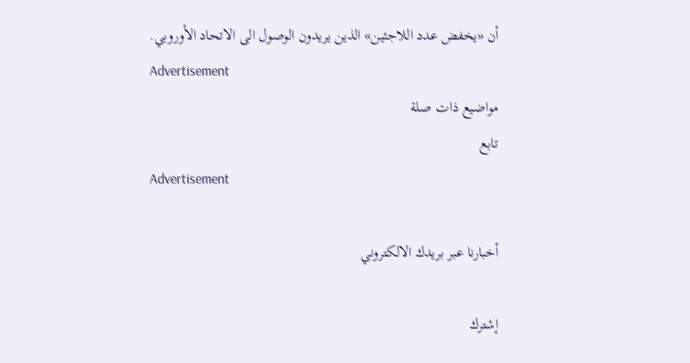أن «يخفض عدد اللاجئين» الذين يريدون الوصول الى الاتحاد الأوروبي.
Advertisement
مواضيع ذات صلة
تابع
Advertisement

أخبارنا عبر بريدك الالكتروني

إشترك